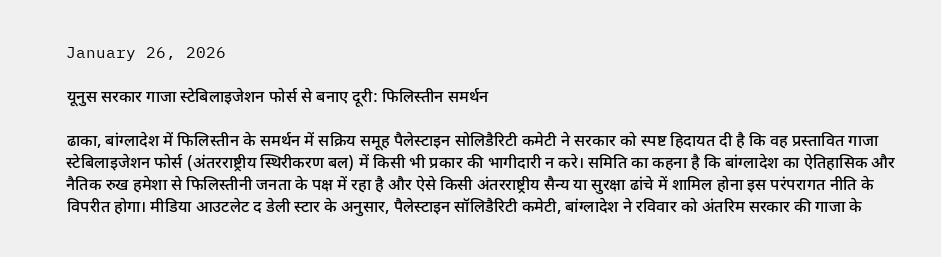January 26, 2026

यूनुस सरकार गाजा स्टेबिलाइजेशन फोर्स से बनाए दूरी: फिलिस्तीन समर्थन

ढाका, बांग्लादेश में फिलिस्तीन के समर्थन में सक्रिय समूह पैलेस्टाइन सोलिडैरिटी कमेटी ने सरकार को स्पष्ट हिदायत दी है कि वह प्रस्तावित गाजा स्टेबिलाइजेशन फोर्स (अंतरराष्ट्रीय स्थिरीकरण बल) में किसी भी प्रकार की भागीदारी न करे। समिति का कहना है कि बांग्लादेश का ऐतिहासिक और नैतिक रुख हमेशा से फिलिस्तीनी जनता के पक्ष में रहा है और ऐसे किसी अंतरराष्ट्रीय सैन्य या सुरक्षा ढांचे में शामिल होना इस परंपरागत नीति के विपरीत होगा। मीडिया आउटलेट द डेली स्टार के अनुसार, पैलेस्टाइन सॉलिडैरिटी कमेटी, बांग्लादेश ने रविवार को अंतरिम सरकार की गाजा के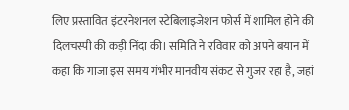लिए प्रस्तावित इंटरनेशनल स्टेबिलाइजेशन फोर्स में शामिल होने की दिलचस्पी की कड़ी निंदा की। समिति ने रविवार को अपने बयान में कहा कि गाजा इस समय गंभीर मानवीय संकट से गुजर रहा है, जहां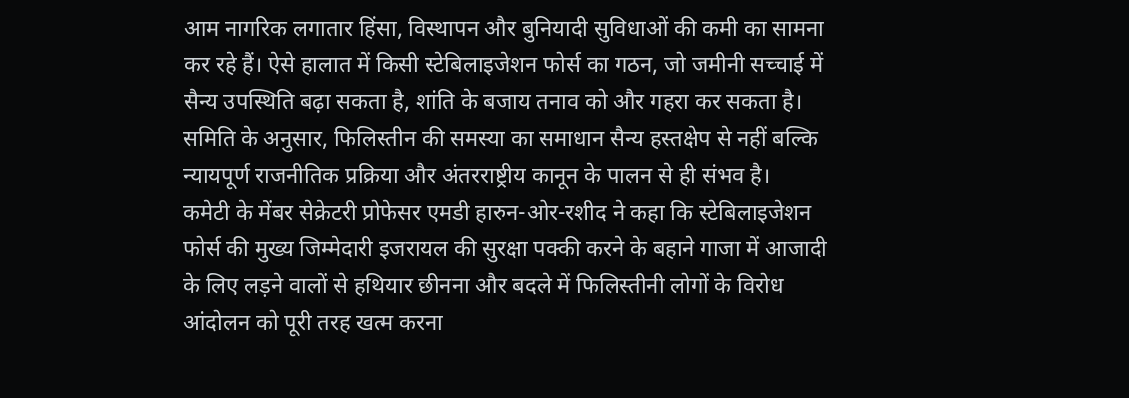आम नागरिक लगातार हिंसा, विस्थापन और बुनियादी सुविधाओं की कमी का सामना कर रहे हैं। ऐसे हालात में किसी स्टेबिलाइजेशन फोर्स का गठन, जो जमीनी सच्चाई में सैन्य उपस्थिति बढ़ा सकता है, शांति के बजाय तनाव को और गहरा कर सकता है। समिति के अनुसार, फिलिस्तीन की समस्या का समाधान सैन्य हस्तक्षेप से नहीं बल्कि न्यायपूर्ण राजनीतिक प्रक्रिया और अंतरराष्ट्रीय कानून के पालन से ही संभव है।
कमेटी के मेंबर सेक्रेटरी प्रोफेसर एमडी हारुन-ओर-रशीद ने कहा कि स्टेबिलाइजेशन फोर्स की मुख्य जिम्मेदारी इजरायल की सुरक्षा पक्की करने के बहाने गाजा में आजादी के लिए लड़ने वालों से हथियार छीनना और बदले में फिलिस्तीनी लोगों के विरोध आंदोलन को पूरी तरह खत्म करना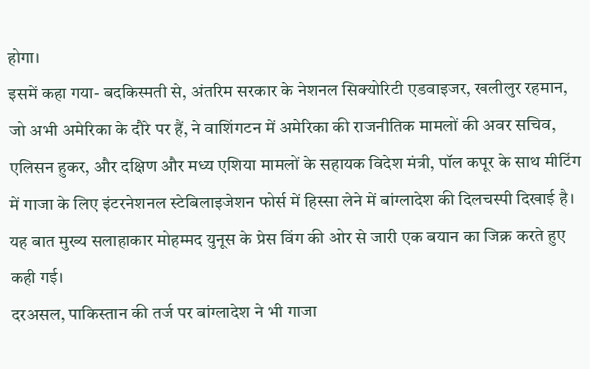होगा।
इसमें कहा गया- बदकिस्मती से, अंतरिम सरकार के नेशनल सिक्योरिटी एडवाइजर, खलीलुर रहमान, जो अभी अमेरिका के दौरे पर हैं, ने वाशिंगटन में अमेरिका की राजनीतिक मामलों की अवर सचिव, एलिसन हुकर, और दक्षिण और मध्य एशिया मामलों के सहायक विदेश मंत्री, पॉल कपूर के साथ मीटिंग में गाजा के लिए इंटरनेशनल स्टेबिलाइजेशन फोर्स में हिस्सा लेने में बांग्लादेश की दिलचस्पी दिखाई है। यह बात मुख्य सलाहाकार मोहम्मद युनूस के प्रेस विंग की ओर से जारी एक बयान का जिक्र करते हुए कही गई।
दरअसल, पाकिस्तान की तर्ज पर बांग्लादेश ने भी गाजा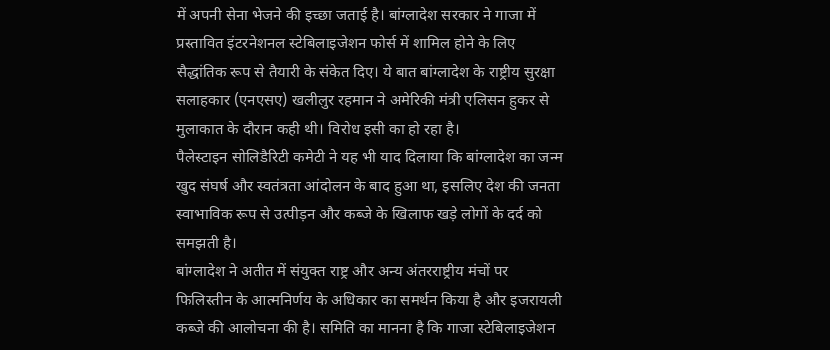में अपनी सेना भेजने की इच्छा जताई है। बांग्लादेश सरकार ने गाजा में प्रस्तावित इंटरनेशनल स्टेबिलाइजेशन फोर्स में शामिल होने के लिए सैद्धांतिक रूप से तैयारी के संकेत दिए। ये बात बांग्लादेश के राष्ट्रीय सुरक्षा सलाहकार (एनएसए) खलीलुर रहमान ने अमेरिकी मंत्री एलिसन हुकर से मुलाकात के दौरान कही थी। विरोध इसी का हो रहा है।
पैलेस्टाइन सोलिडैरिटी कमेटी ने यह भी याद दिलाया कि बांग्लादेश का जन्म खुद संघर्ष और स्वतंत्रता आंदोलन के बाद हुआ था, इसलिए देश की जनता स्वाभाविक रूप से उत्पीड़न और कब्जे के खिलाफ खड़े लोगों के दर्द को समझती है।
बांग्लादेश ने अतीत में संयुक्त राष्ट्र और अन्य अंतरराष्ट्रीय मंचों पर फिलिस्तीन के आत्मनिर्णय के अधिकार का समर्थन किया है और इजरायली कब्जे की आलोचना की है। समिति का मानना है कि गाजा स्टेबिलाइजेशन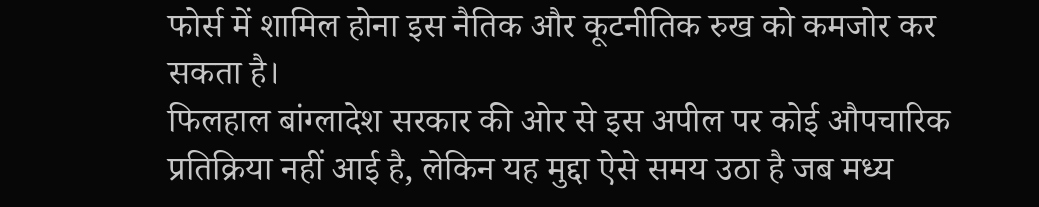फोर्स में शामिल होना इस नैतिक और कूटनीतिक रुख को कमजोर कर सकता है।
फिलहाल बांग्लादेश सरकार की ओर से इस अपील पर कोई औपचारिक प्रतिक्रिया नहीं आई है, लेकिन यह मुद्दा ऐसे समय उठा है जब मध्य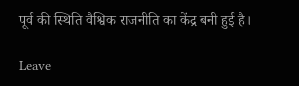पूर्व की स्थिति वैश्विक राजनीति का केंद्र बनी हुई है।

Leave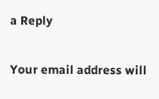a Reply

Your email address will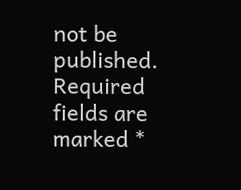not be published. Required fields are marked *